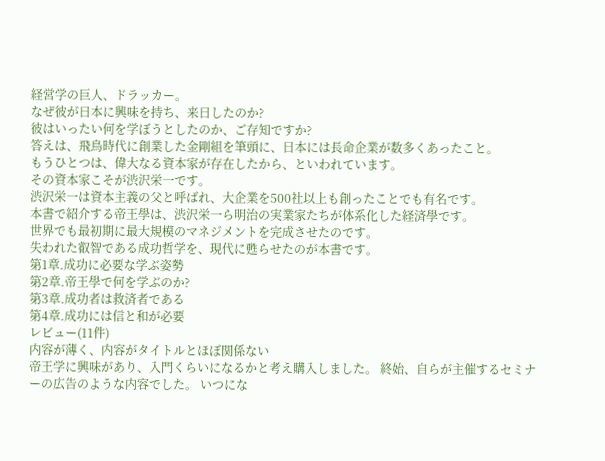経営学の巨人、ドラッカー。
なぜ彼が日本に興味を持ち、来日したのか?
彼はいったい何を学ぼうとしたのか、ご存知ですか?
答えは、飛鳥時代に創業した金剛組を筆頭に、日本には長命企業が数多くあったこと。
もうひとつは、偉大なる資本家が存在したから、といわれています。
その資本家こそが渋沢栄一です。
渋沢栄一は資本主義の父と呼ばれ、大企業を500社以上も創ったことでも有名です。
本書で紹介する帝王學は、渋沢栄一ら明治の実業家たちが体系化した経済學です。
世界でも最初期に最大規模のマネジメントを完成させたのです。
失われた叡智である成功哲学を、現代に甦らせたのが本書です。
第1章.成功に必要な学ぶ姿勢
第2章.帝王學で何を学ぶのか?
第3章.成功者は救済者である
第4章.成功には信と和が必要
レビュー(11件)
内容が薄く、内容がタイトルとほぼ関係ない
帝王学に興味があり、入門くらいになるかと考え購入しました。 終始、自らが主催するセミナーの広告のような内容でした。 いつにな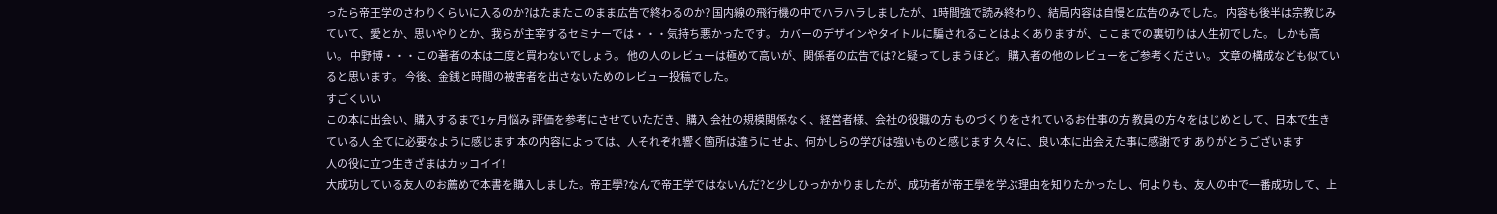ったら帝王学のさわりくらいに入るのか?はたまたこのまま広告で終わるのか? 国内線の飛行機の中でハラハラしましたが、1時間強で読み終わり、結局内容は自慢と広告のみでした。 内容も後半は宗教じみていて、愛とか、思いやりとか、我らが主宰するセミナーでは・・・気持ち悪かったです。 カバーのデザインやタイトルに騙されることはよくありますが、ここまでの裏切りは人生初でした。 しかも高い。 中野博・・・この著者の本は二度と買わないでしょう。 他の人のレビューは極めて高いが、関係者の広告では?と疑ってしまうほど。 購入者の他のレビューをご参考ください。 文章の構成なども似ていると思います。 今後、金銭と時間の被害者を出さないためのレビュー投稿でした。
すごくいい
この本に出会い、購入するまで1ヶ月悩み 評価を参考にさせていただき、購入 会社の規模関係なく、経営者様、会社の役職の方 ものづくりをされているお仕事の方 教員の方々をはじめとして、日本で生きている人 全てに必要なように感じます 本の内容によっては、人それぞれ響く箇所は違うに せよ、何かしらの学びは強いものと感じます 久々に、良い本に出会えた事に感謝です ありがとうございます
人の役に立つ生きざまはカッコイイ!
大成功している友人のお薦めで本書を購入しました。帝王學?なんで帝王学ではないんだ?と少しひっかかりましたが、成功者が帝王學を学ぶ理由を知りたかったし、何よりも、友人の中で一番成功して、上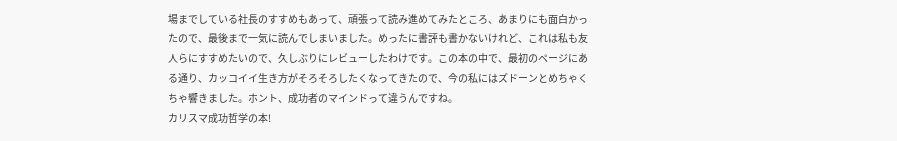場までしている社長のすすめもあって、頑張って読み進めてみたところ、あまりにも面白かったので、最後まで一気に読んでしまいました。めったに書評も書かないけれど、これは私も友人らにすすめたいので、久しぶりにレビューしたわけです。この本の中で、最初のページにある通り、カッコイイ生き方がそろそろしたくなってきたので、今の私にはズドーンとめちゃくちゃ響きました。ホント、成功者のマインドって違うんですね。
カリスマ成功哲学の本!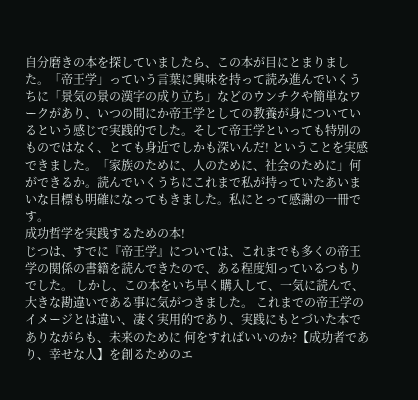自分磨きの本を探していましたら、この本が目にとまりました。「帝王学」っていう言葉に興味を持って読み進んでいくうちに「景気の景の漢字の成り立ち」などのウンチクや簡単なワークがあり、いつの間にか帝王学としての教養が身についているという感じで実践的でした。そして帝王学といっても特別のものではなく、とても身近でしかも深いんだ! ということを実感できました。「家族のために、人のために、社会のために」何ができるか。読んでいくうちにこれまで私が持っていたあいまいな目標も明確になってもきました。私にとって感謝の一冊です。
成功哲学を実践するための本!
じつは、すでに『帝王学』については、これまでも多くの帝王学の関係の書籍を読んできたので、ある程度知っているつもりでした。 しかし、この本をいち早く購入して、一気に読んで、大きな勘違いである事に気がつきました。 これまでの帝王学のイメージとは違い、凄く実用的であり、実践にもとづいた本でありながらも、未来のために 何をすればいいのか?【成功者であり、幸せな人】を創るためのエ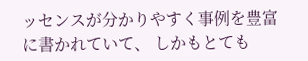ッセンスが分かりやすく事例を豊富に書かれていて、 しかもとても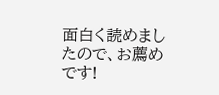面白く読めましたので、お薦めです!